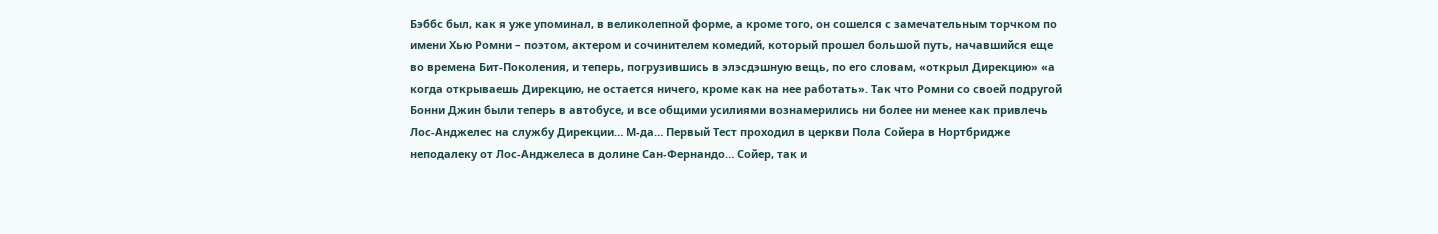Бэббс был, как я уже упоминал, в великолепной форме, а кроме того, он сошелся с замечательным торчком по имени Хью Ромни – поэтом, актером и сочинителем комедий, который прошел большой путь, начавшийся еще во времена Бит-Поколения, и теперь, погрузившись в элэсдэшную вещь, по его словам, «открыл Дирекцию» «а когда открываешь Дирекцию, не остается ничего, кроме как на нее работать». Так что Ромни со своей подругой Бонни Джин были теперь в автобусе, и все общими усилиями вознамерились ни более ни менее как привлечь Лос-Анджелес на службу Дирекции… М-да… Первый Тест проходил в церкви Пола Сойера в Нортбридже неподалеку от Лос-Анджелеса в долине Сан-Фернандо… Сойер, так и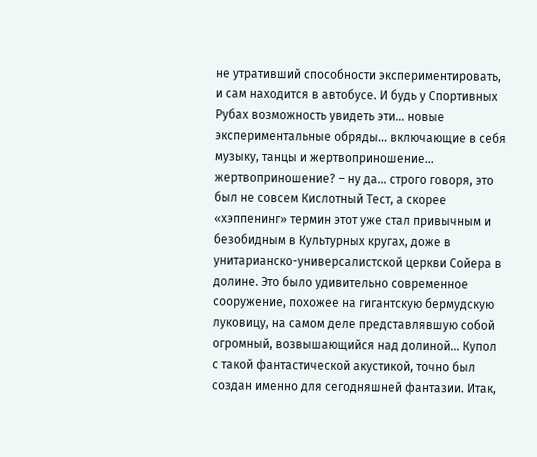не утративший способности экспериментировать, и сам находится в автобусе. И будь у Спортивных Рубах возможность увидеть эти… новые экспериментальные обряды… включающие в себя музыку, танцы и жертвоприношение… жертвоприношение? – ну да… строго говоря, это был не совсем Кислотный Тест, а скорее «хэппенинг» термин этот уже стал привычным и безобидным в Культурных кругах, доже в унитарианско-универсалистской церкви Сойера в долине. Это было удивительно современное сооружение, похожее на гигантскую бермудскую луковицу, на самом деле представлявшую собой огромный, возвышающийся над долиной… Купол с такой фантастической акустикой, точно был создан именно для сегодняшней фантазии. Итак,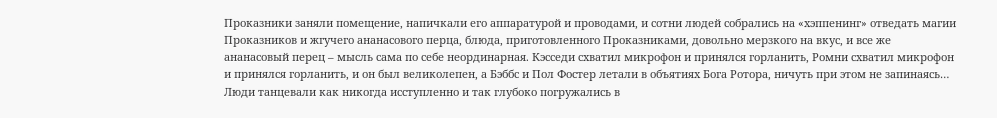Проказники заняли помещение, напичкали его аппаратурой и проводами, и сотни людей собрались на «хэппенинг» отведать магии Проказников и жгучего ананасового перца, блюда, приготовленного Проказниками, довольно мерзкого на вкус, и все же ананасовый перец – мысль сама по себе неординарная. Кэсседи схватил микрофон и принялся горланить, Ромни схватил микрофон и принялся горланить, и он был великолепен, а Бэббс и Пол Фостер летали в объятиях Бога Ротора, ничуть при этом не запинаясь… Люди танцевали как никогда исступленно и так глубоко погружались в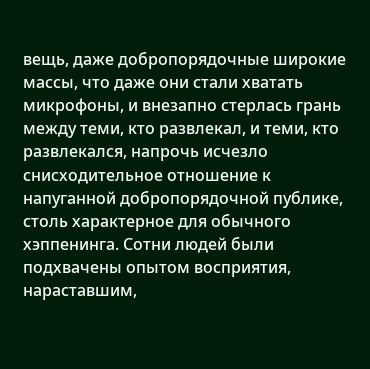вещь, даже добропорядочные широкие массы, что даже они стали хватать микрофоны, и внезапно стерлась грань между теми, кто развлекал, и теми, кто развлекался, напрочь исчезло снисходительное отношение к напуганной добропорядочной публике, столь характерное для обычного хэппенинга. Сотни людей были подхвачены опытом восприятия, нараставшим,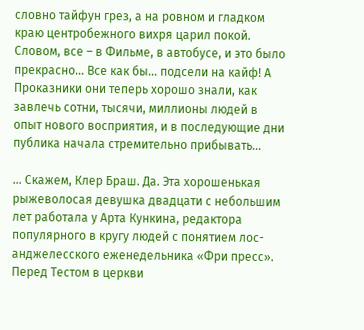словно тайфун грез, а на ровном и гладком краю центробежного вихря царил покой. Словом, все – в Фильме, в автобусе, и это было прекрасно… Все как бы… подсели на кайф! А Проказники они теперь хорошо знали, как завлечь сотни, тысячи, миллионы людей в опыт нового восприятия, и в последующие дни публика начала стремительно прибывать…

… Скажем, Клер Браш. Да. Эта хорошенькая рыжеволосая девушка двадцати с небольшим лет работала у Арта Кункина, редактора популярного в кругу людей с понятием лос-анджелесского еженедельника «Фри пресс». Перед Тестом в церкви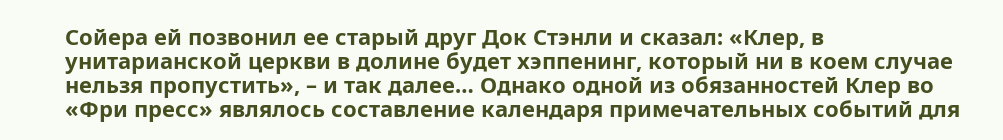Сойера ей позвонил ее старый друг Док Стэнли и сказал: «Клер, в унитарианской церкви в долине будет хэппенинг, который ни в коем случае нельзя пропустить», – и так далее… Однако одной из обязанностей Клер во «Фри пресс» являлось составление календаря примечательных событий для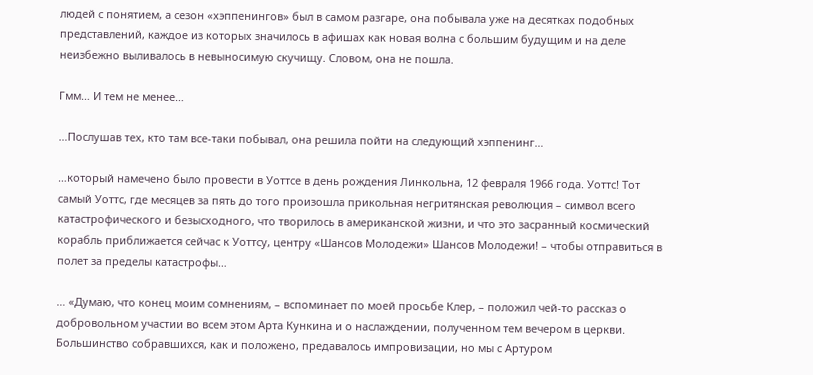людей с понятием, а сезон «хэппенингов» был в самом разгаре, она побывала уже на десятках подобных представлений, каждое из которых значилось в афишах как новая волна с большим будущим и на деле неизбежно выливалось в невыносимую скучищу. Словом, она не пошла.

Гмм… И тем не менее…

…Послушав тех, кто там все-таки побывал, она решила пойти на следующий хэппенинг…

…который намечено было провести в Уоттсе в день рождения Линкольна, 12 февраля 1966 года. Уоттс! Тот самый Уоттс, где месяцев за пять до того произошла прикольная негритянская революция – символ всего катастрофического и безысходного, что творилось в американской жизни, и что это засранный космический корабль приближается сейчас к Уоттсу, центру «Шансов Молодежи» Шансов Молодежи! – чтобы отправиться в полет за пределы катастрофы…

… «Думаю, что конец моим сомнениям, – вспоминает по моей просьбе Клер, – положил чей-то рассказ о добровольном участии во всем этом Арта Кункина и о наслаждении, полученном тем вечером в церкви. Большинство собравшихся, как и положено, предавалось импровизации, но мы с Артуром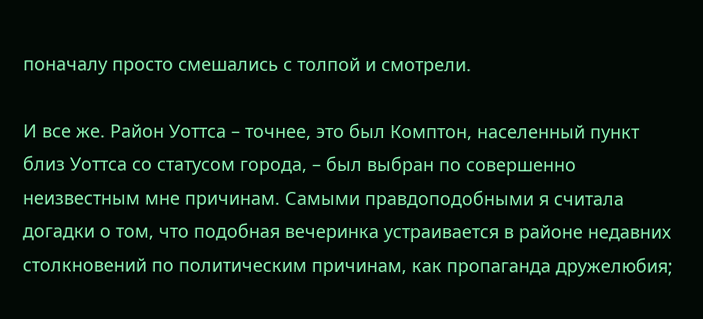поначалу просто смешались с толпой и смотрели.

И все же. Район Уоттса – точнее, это был Комптон, населенный пункт близ Уоттса со статусом города, – был выбран по совершенно неизвестным мне причинам. Самыми правдоподобными я считала догадки о том, что подобная вечеринка устраивается в районе недавних столкновений по политическим причинам, как пропаганда дружелюбия;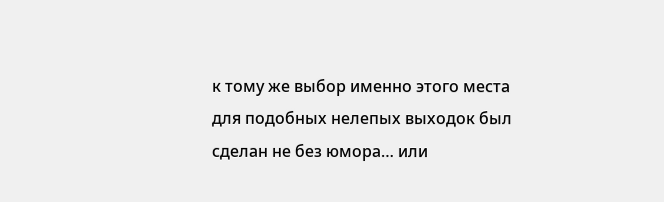к тому же выбор именно этого места для подобных нелепых выходок был сделан не без юмора… или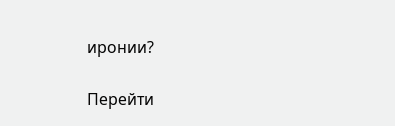иронии?

Перейти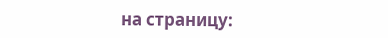на страницу: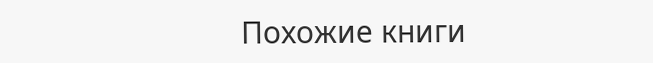Похожие книги